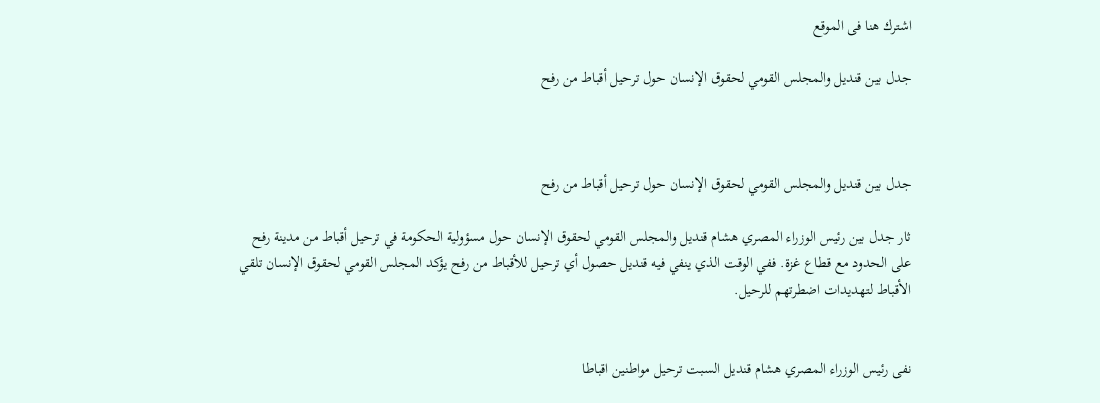اشترك هنا فى الموقع

جدل بين قنديل والمجلس القومي لحقوق الإنسان حول ترحيل أقباط من رفح



جدل بين قنديل والمجلس القومي لحقوق الإنسان حول ترحيل أقباط من رفح

ثار جدل بين رئيس الوزراء المصري هشام قنديل والمجلس القومي لحقوق الإنسان حول مسؤولية الحكومة في ترحيل أقباط من مدينة رفح على الحدود مع قطاع غزة. ففي الوقت الذي ينفي فيه قنديل حصول أي ترحيل للأقباط من رفح يؤكد المجلس القومي لحقوق الإنسان تلقي الأقباط لتهديدات اضطرتهم للرحيل.


نفى رئيس الوزراء المصري هشام قنديل السبت ترحيل مواطنين اقباطا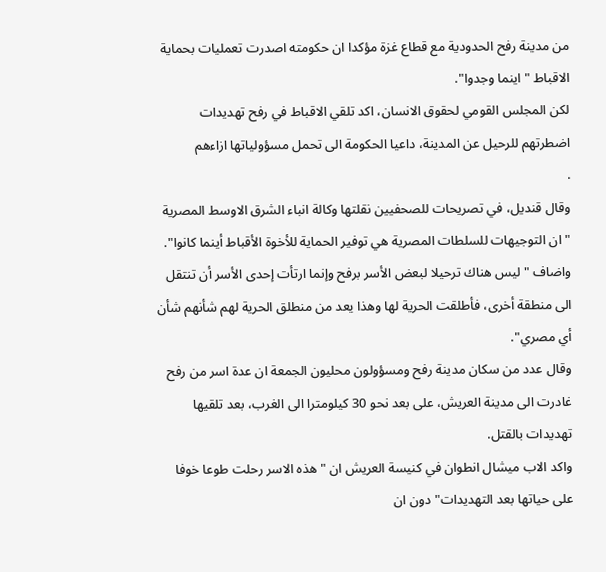من مدينة رفح الحدودية مع قطاع غزة مؤكدا ان حكومته اصدرت تعمليات بحماية الاقباط "اينما وجدوا".
لكن المجلس القومي لحقوق الانسان، اكد تلقي الاقباط في رفح تهديدات اضطرتهم للرحيل عن المدينة، داعيا الحكومة الى تحمل مسؤولياتها ازاءهم
.
وقال قنديل، في تصريحات للصحفيين نقلتها وكالة انباء الشرق الاوسط المصرية "ان التوجيهات للسلطات المصرية هي توفير الحماية للأخوة الأقباط أينما كانوا".
واضاف "ليس هناك ترحيلا لبعض الأسر برفح وإنما ارتأت إحدى الأسر أن تنتقل الى منطقة أخرى، فأطلقت الحرية لها وهذا يعد من منطلق الحرية لهم شأنهم شأن أي مصري".
وقال عدد من سكان مدينة رفح ومسؤولون محليون الجمعة ان عدة اسر من رفح غادرت الى مدينة العريش، على بعد نحو 30 كيلومترا الى الغرب، بعد تلقيها تهديدات بالقتل.
واكد الاب ميشال انطوان في كنيسة العريش ان "هذه الاسر رحلت طوعا خوفا على حياتها بعد التهديدات" دون ان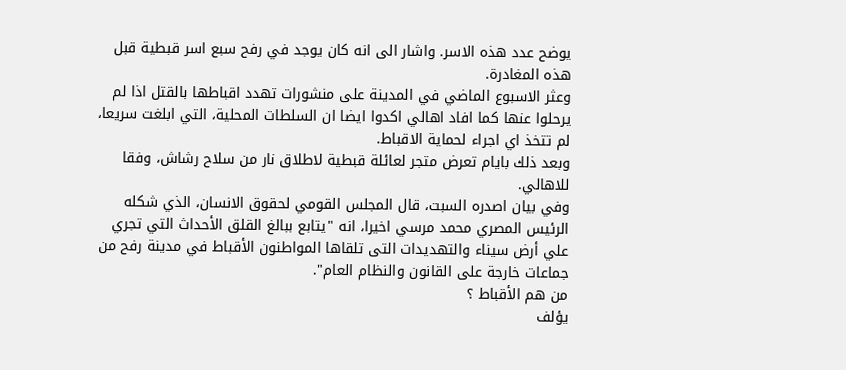يوضح عدد هذه الاسر. واشار الى انه كان يوجد في رفح سبع اسر قبطية قبل هذه المغادرة.
وعثر الاسبوع الماضي في المدينة على منشورات تهدد اقباطها بالقتل اذا لم يرحلوا عنها كما افاد اهالي اكدوا ايضا ان السلطات المحلية، التي ابلغت سريعا، لم تتخذ اي اجراء لحماية الاقباط.
وبعد ذلك بايام تعرض متجر لعائلة قبطية لاطلاق نار من سلاح رشاش، وفقا للاهالي.
وفي بيان اصدره السبت، قال المجلس القومي لحقوق الانسان، الذي شكله الرئيس المصري محمد مرسي اخيرا، انه "يتابع ببالغ القلق الأحداث التي تجري علي أرض سيناء والتهديدات التى تلقاها المواطنون الأقباط في مدينة رفح من جماعات خارجة على القانون والنظام العام".
من هم الأقباط ؟
يؤلف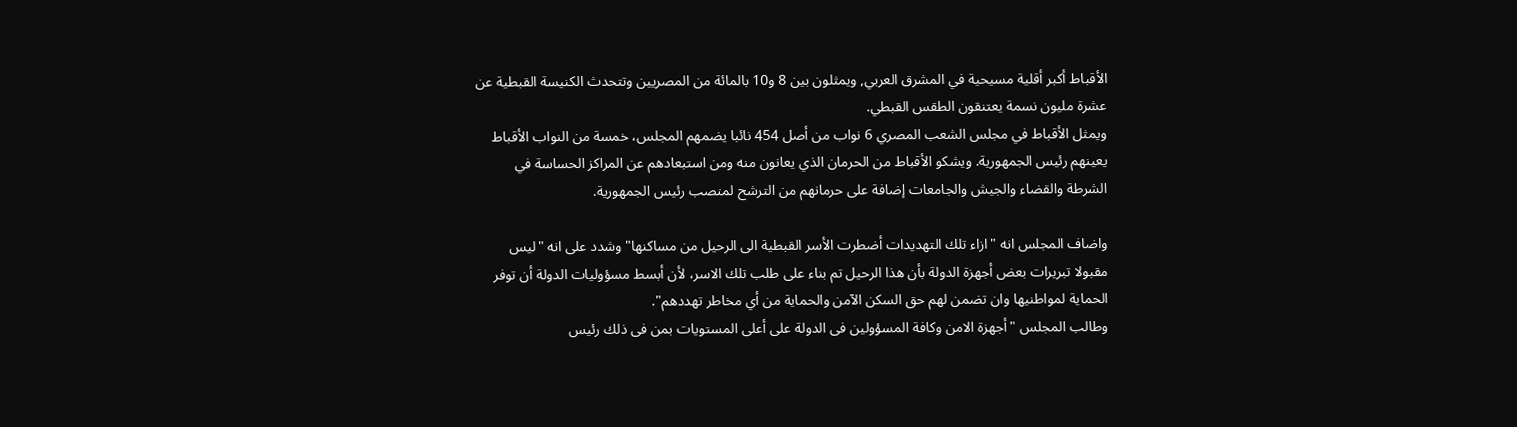الأقباط أكبر أقلية مسيحية في المشرق العربي, ويمثلون بين 8 و10 بالمائة من المصريين وتتحدث الكنيسة القبطية عن عشرة مليون نسمة يعتنقون الطقس القبطي.
ويمثل الأقباط في مجلس الشعب المصري 6 نواب من أصل 454 نائبا يضمهم المجلس، خمسة من النواب الأقباط يعينهم رئيس الجمهورية. ويشكو الأقباط من الحرمان الذي يعانون منه ومن استبعادهم عن المراكز الحساسة في الشرطة والقضاء والجيش والجامعات إضافة على حرمانهم من الترشح لمنصب رئيس الجمهورية.

واضاف المجلس انه "ازاء تلك التهديدات أضطرت الأسر القبطية الى الرحيل من مساكنها" وشدد على انه "ليس مقبولا تبريرات بعض أجهزة الدولة بأن هذا الرحيل تم بناء على طلب تلك الاسر، لأن أبسط مسؤوليات الدولة أن توفر الحماية لمواطنيها وان تضمن لهم حق السكن الآمن والحماية من أي مخاطر تهددهم".
وطالب المجلس "أجهزة الامن وكافة المسؤولين فى الدولة على أعلى المستويات بمن فى ذلك رئيس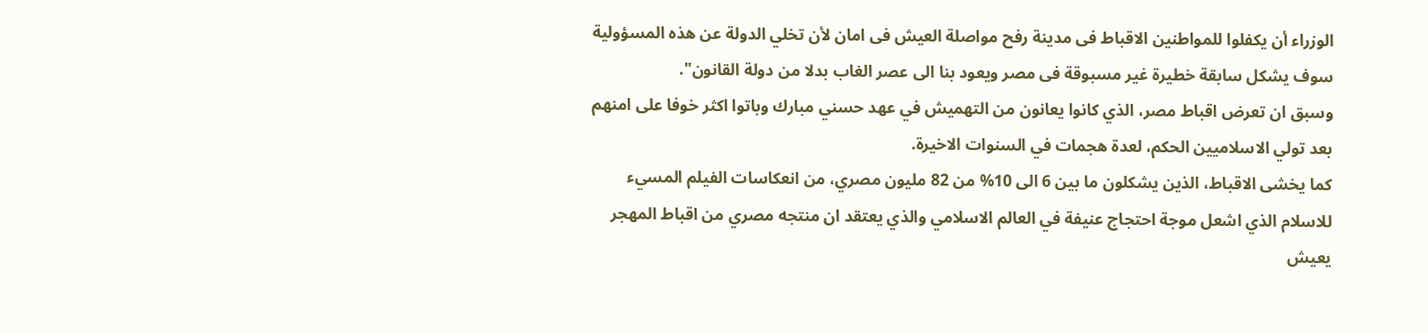الوزراء أن يكفلوا للمواطنين الاقباط فى مدينة رفح مواصلة العيش فى امان لأن تخلي الدولة عن هذه المسؤولية سوف يشكل سابقة خطيرة غير مسبوقة فى مصر ويعود بنا الى عصر الغاب بدلا من دولة القانون".
وسبق ان تعرض اقباط مصر، الذي كانوا يعانون من التهميش في عهد حسني مبارك وباتوا اكثر خوفا على امنهم بعد تولي الاسلاميين الحكم، لعدة هجمات في السنوات الاخيرة.
كما يخشى الاقباط، الذين يشكلون ما بين 6 الى 10% من 82 مليون مصري، من انعكاسات الفيلم المسيء للاسلام الذي اشعل موجة احتجاج عنيفة في العالم الاسلامي والذي يعتقد ان منتجه مصري من اقباط المهجر يعيش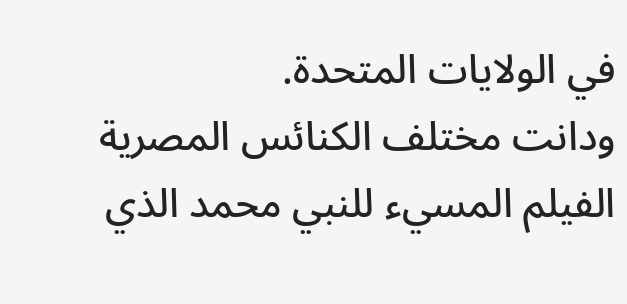في الولايات المتحدة.
ودانت مختلف الكنائس المصرية الفيلم المسيء للنبي محمد الذي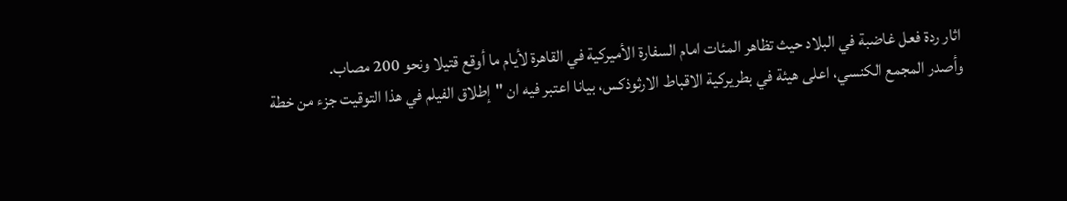اثار ردة فعل غاضبة في البلاد حيث تظاهر المئات امام السفارة الأميركية في القاهرة لأيام ما أوقع قتيلا ونحو 200 مصاب.
وأصدر المجمع الكنسي، اعلى هيئة في بطريركية الاقباط الارثوذكس، بيانا اعتبر فيه ان "إطلاق الفيلم في هذا التوقيت جزء من خطة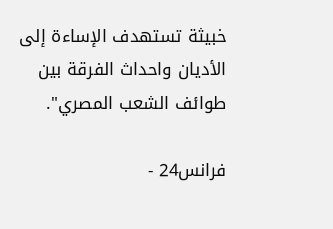خبيثة تستهدف الإساءة إلى الأديان واحداث الفرقة بين طوائف الشعب المصري".

فرانس24 -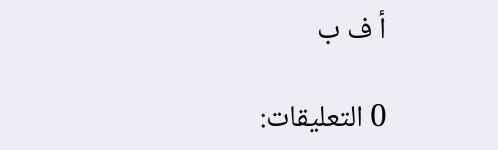أ ف ب

0 التعليقات: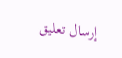إرسال تعليق